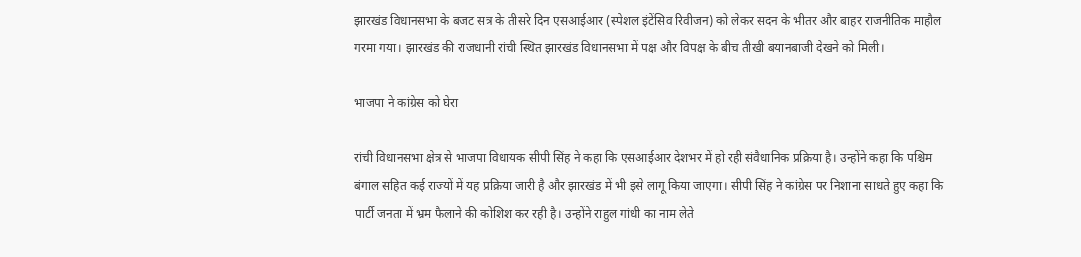झारखंड विधानसभा के बजट सत्र के तीसरे दिन एसआईआर (स्पेशल इंटेंसिव रिवीजन) को लेकर सदन के भीतर और बाहर राजनीतिक माहौल गरमा गया। झारखंड की राजधानी रांची स्थित झारखंड विधानसभा में पक्ष और विपक्ष के बीच तीखी बयानबाजी देखने को मिली।

भाजपा ने कांग्रेस को घेरा

रांची विधानसभा क्षेत्र से भाजपा विधायक सीपी सिंह ने कहा कि एसआईआर देशभर में हो रही संवैधानिक प्रक्रिया है। उन्होंने कहा कि पश्चिम बंगाल सहित कई राज्यों में यह प्रक्रिया जारी है और झारखंड में भी इसे लागू किया जाएगा। सीपी सिंह ने कांग्रेस पर निशाना साधते हुए कहा कि पार्टी जनता में भ्रम फैलाने की कोशिश कर रही है। उन्होंने राहुल गांधी का नाम लेते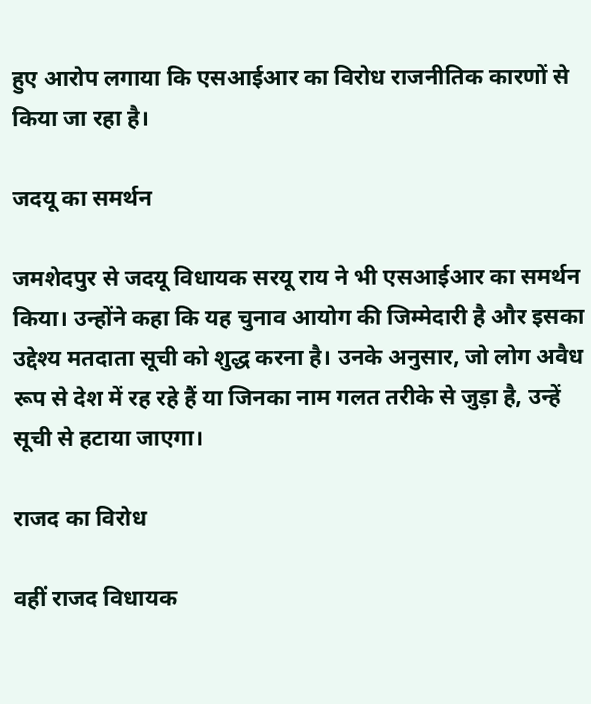हुए आरोप लगाया कि एसआईआर का विरोध राजनीतिक कारणों से किया जा रहा है।

जदयू का समर्थन

जमशेदपुर से जदयू विधायक सरयू राय ने भी एसआईआर का समर्थन किया। उन्होंने कहा कि यह चुनाव आयोग की जिम्मेदारी है और इसका उद्देश्य मतदाता सूची को शुद्ध करना है। उनके अनुसार, जो लोग अवैध रूप से देश में रह रहे हैं या जिनका नाम गलत तरीके से जुड़ा है, उन्हें सूची से हटाया जाएगा।

राजद का विरोध

वहीं राजद विधायक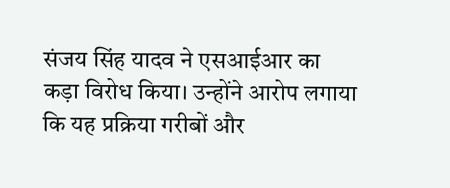संजय सिंह यादव ने एसआईआर का कड़ा विरोध किया। उन्होंने आरोप लगाया कि यह प्रक्रिया गरीबों और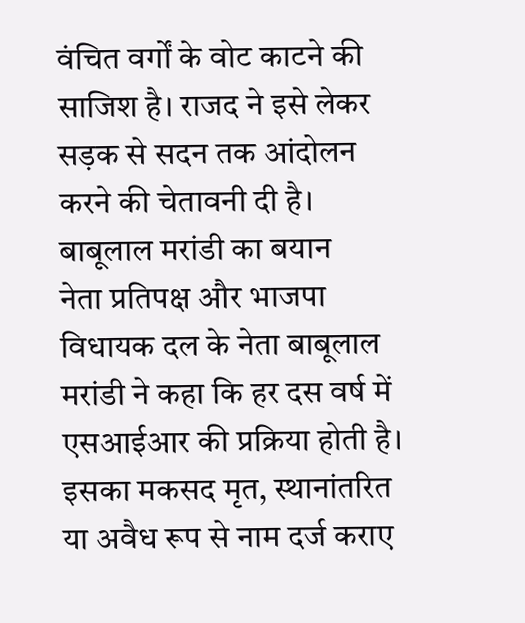वंचित वर्गों के वोट काटने की साजिश है। राजद ने इसे लेकर सड़क से सदन तक आंदोलन करने की चेतावनी दी है।
बाबूलाल मरांडी का बयान
नेता प्रतिपक्ष और भाजपा विधायक दल के नेता बाबूलाल मरांडी ने कहा कि हर दस वर्ष में एसआईआर की प्रक्रिया होती है। इसका मकसद मृत, स्थानांतरित या अवैध रूप से नाम दर्ज कराए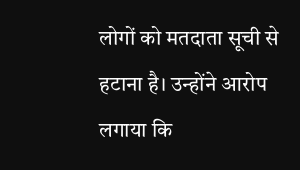लोगों को मतदाता सूची से हटाना है। उन्होंने आरोप लगाया कि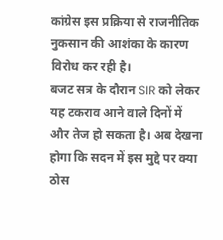कांग्रेस इस प्रक्रिया से राजनीतिक नुकसान की आशंका के कारण विरोध कर रही है।
बजट सत्र के दौरान SIR को लेकर यह टकराव आने वाले दिनों में और तेज हो सकता है। अब देखना होगा कि सदन में इस मुद्दे पर क्या ठोस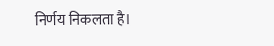निर्णय निकलता है।